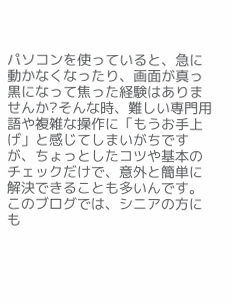パソコンを使っていると、急に動かなくなったり、画面が真っ黒になって焦った経験はありませんか?そんな時、難しい専門用語や複雑な操作に「もうお手上げ」と感じてしまいがちですが、ちょっとしたコツや基本のチェックだけで、意外と簡単に解決できることも多いんです。このブログでは、シニアの方にも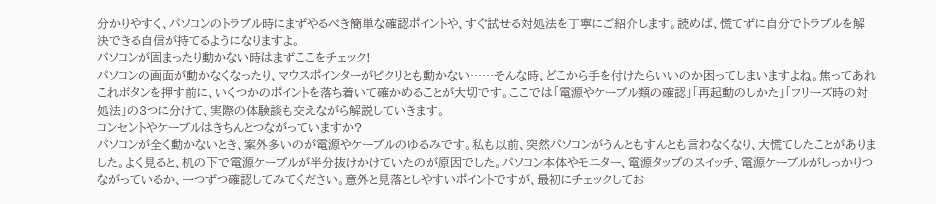分かりやすく、パソコンのトラブル時にまずやるべき簡単な確認ポイントや、すぐ試せる対処法を丁寧にご紹介します。読めば、慌てずに自分でトラブルを解決できる自信が持てるようになりますよ。
パソコンが固まったり動かない時はまずここをチェック!
パソコンの画面が動かなくなったり、マウスポインターがピクリとも動かない……そんな時、どこから手を付けたらいいのか困ってしまいますよね。焦ってあれこれボタンを押す前に、いくつかのポイントを落ち着いて確かめることが大切です。ここでは「電源やケーブル類の確認」「再起動のしかた」「フリーズ時の対処法」の3つに分けて、実際の体験談も交えながら解説していきます。
コンセントやケーブルはきちんとつながっていますか?
パソコンが全く動かないとき、案外多いのが電源やケーブルのゆるみです。私も以前、突然パソコンがうんともすんとも言わなくなり、大慌てしたことがありました。よく見ると、机の下で電源ケーブルが半分抜けかけていたのが原因でした。パソコン本体やモニター、電源タップのスイッチ、電源ケーブルがしっかりつながっているか、一つずつ確認してみてください。意外と見落としやすいポイントですが、最初にチェックしてお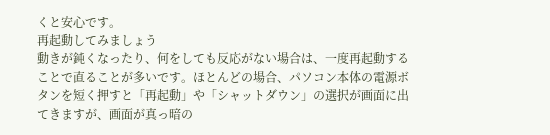くと安心です。
再起動してみましょう
動きが鈍くなったり、何をしても反応がない場合は、一度再起動することで直ることが多いです。ほとんどの場合、パソコン本体の電源ボタンを短く押すと「再起動」や「シャットダウン」の選択が画面に出てきますが、画面が真っ暗の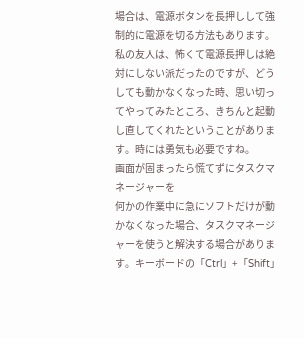場合は、電源ボタンを長押しして強制的に電源を切る方法もあります。私の友人は、怖くて電源長押しは絶対にしない派だったのですが、どうしても動かなくなった時、思い切ってやってみたところ、きちんと起動し直してくれたということがあります。時には勇気も必要ですね。
画面が固まったら慌てずにタスクマネージャーを
何かの作業中に急にソフトだけが動かなくなった場合、タスクマネージャーを使うと解決する場合があります。キーボードの「Ctrl」+「Shift」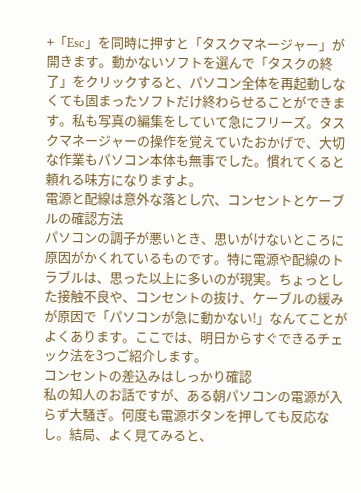+「Esc」を同時に押すと「タスクマネージャー」が開きます。動かないソフトを選んで「タスクの終了」をクリックすると、パソコン全体を再起動しなくても固まったソフトだけ終わらせることができます。私も写真の編集をしていて急にフリーズ。タスクマネージャーの操作を覚えていたおかげで、大切な作業もパソコン本体も無事でした。慣れてくると頼れる味方になりますよ。
電源と配線は意外な落とし穴、コンセントとケーブルの確認方法
パソコンの調子が悪いとき、思いがけないところに原因がかくれているものです。特に電源や配線のトラブルは、思った以上に多いのが現実。ちょっとした接触不良や、コンセントの抜け、ケーブルの緩みが原因で「パソコンが急に動かない!」なんてことがよくあります。ここでは、明日からすぐできるチェック法を3つご紹介します。
コンセントの差込みはしっかり確認
私の知人のお話ですが、ある朝パソコンの電源が入らず大騒ぎ。何度も電源ボタンを押しても反応なし。結局、よく見てみると、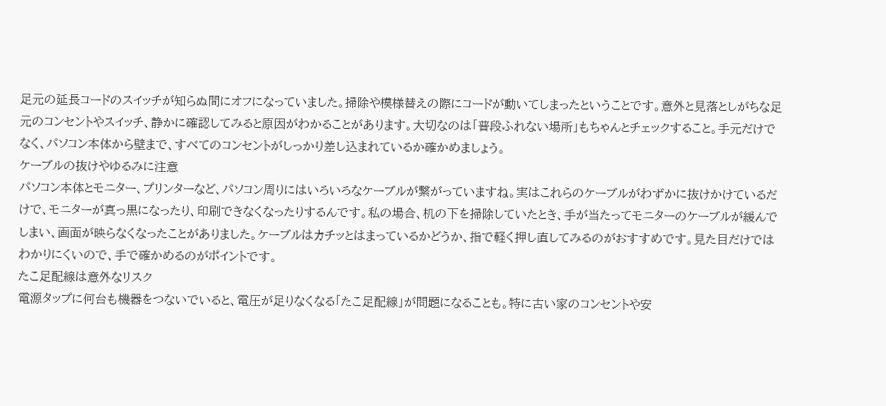足元の延長コードのスイッチが知らぬ間にオフになっていました。掃除や模様替えの際にコードが動いてしまったということです。意外と見落としがちな足元のコンセントやスイッチ、静かに確認してみると原因がわかることがあります。大切なのは「普段ふれない場所」もちゃんとチェックすること。手元だけでなく、パソコン本体から壁まで、すべてのコンセントがしっかり差し込まれているか確かめましょう。
ケーブルの抜けやゆるみに注意
パソコン本体とモニター、プリンターなど、パソコン周りにはいろいろなケーブルが繋がっていますね。実はこれらのケーブルがわずかに抜けかけているだけで、モニターが真っ黒になったり、印刷できなくなったりするんです。私の場合、机の下を掃除していたとき、手が当たってモニターのケーブルが緩んでしまい、画面が映らなくなったことがありました。ケーブルはカチッとはまっているかどうか、指で軽く押し直してみるのがおすすめです。見た目だけではわかりにくいので、手で確かめるのがポイントです。
たこ足配線は意外なリスク
電源タップに何台も機器をつないでいると、電圧が足りなくなる「たこ足配線」が問題になることも。特に古い家のコンセントや安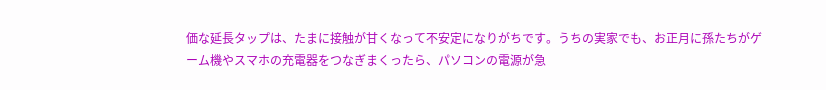価な延長タップは、たまに接触が甘くなって不安定になりがちです。うちの実家でも、お正月に孫たちがゲーム機やスマホの充電器をつなぎまくったら、パソコンの電源が急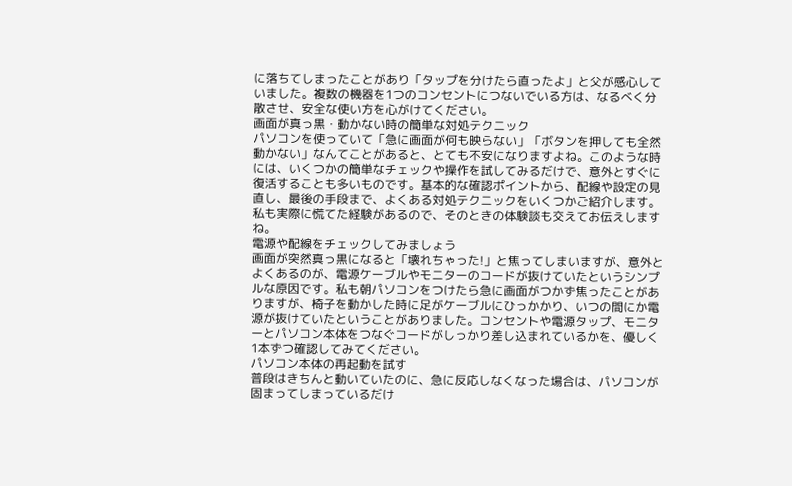に落ちてしまったことがあり「タップを分けたら直ったよ」と父が感心していました。複数の機器を1つのコンセントにつないでいる方は、なるべく分散させ、安全な使い方を心がけてください。
画面が真っ黒・動かない時の簡単な対処テクニック
パソコンを使っていて「急に画面が何も映らない」「ボタンを押しても全然動かない」なんてことがあると、とても不安になりますよね。このような時には、いくつかの簡単なチェックや操作を試してみるだけで、意外とすぐに復活することも多いものです。基本的な確認ポイントから、配線や設定の見直し、最後の手段まで、よくある対処テクニックをいくつかご紹介します。私も実際に慌てた経験があるので、そのときの体験談も交えてお伝えしますね。
電源や配線をチェックしてみましょう
画面が突然真っ黒になると「壊れちゃった!」と焦ってしまいますが、意外とよくあるのが、電源ケーブルやモニターのコードが抜けていたというシンプルな原因です。私も朝パソコンをつけたら急に画面がつかず焦ったことがありますが、椅子を動かした時に足がケーブルにひっかかり、いつの間にか電源が抜けていたということがありました。コンセントや電源タップ、モニターとパソコン本体をつなぐコードがしっかり差し込まれているかを、優しく1本ずつ確認してみてください。
パソコン本体の再起動を試す
普段はきちんと動いていたのに、急に反応しなくなった場合は、パソコンが固まってしまっているだけ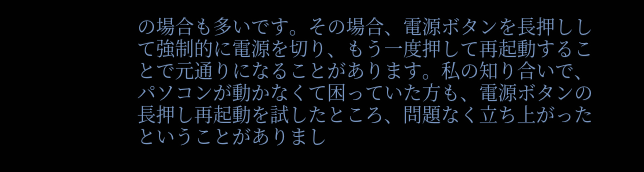の場合も多いです。その場合、電源ボタンを長押しして強制的に電源を切り、もう一度押して再起動することで元通りになることがあります。私の知り合いで、パソコンが動かなくて困っていた方も、電源ボタンの長押し再起動を試したところ、問題なく立ち上がったということがありまし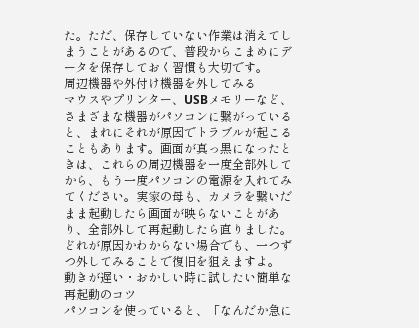た。ただ、保存していない作業は消えてしまうことがあるので、普段からこまめにデータを保存しておく習慣も大切です。
周辺機器や外付け機器を外してみる
マウスやプリンター、USBメモリーなど、さまざまな機器がパソコンに繋がっていると、まれにそれが原因でトラブルが起こることもあります。画面が真っ黒になったときは、これらの周辺機器を一度全部外してから、もう一度パソコンの電源を入れてみてください。実家の母も、カメラを繋いだまま起動したら画面が映らないことがあり、全部外して再起動したら直りました。どれが原因かわからない場合でも、一つずつ外してみることで復旧を狙えますよ。
動きが遅い・おかしい時に試したい簡単な再起動のコツ
パソコンを使っていると、「なんだか急に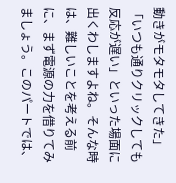動きがモタモタしてきた」「いつも通りクリックしても反応が遅い」といった場面に出くわしますよね。そんな時は、難しいことを考える前に、まず電源の力を借りてみましょう。このパートでは、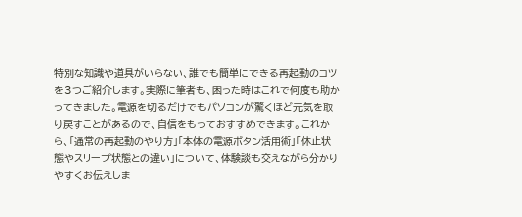特別な知識や道具がいらない、誰でも簡単にできる再起動のコツを3つご紹介します。実際に筆者も、困った時はこれで何度も助かってきました。電源を切るだけでもパソコンが驚くほど元気を取り戻すことがあるので、自信をもっておすすめできます。これから、「通常の再起動のやり方」「本体の電源ボタン活用術」「休止状態やスリープ状態との違い」について、体験談も交えながら分かりやすくお伝えしま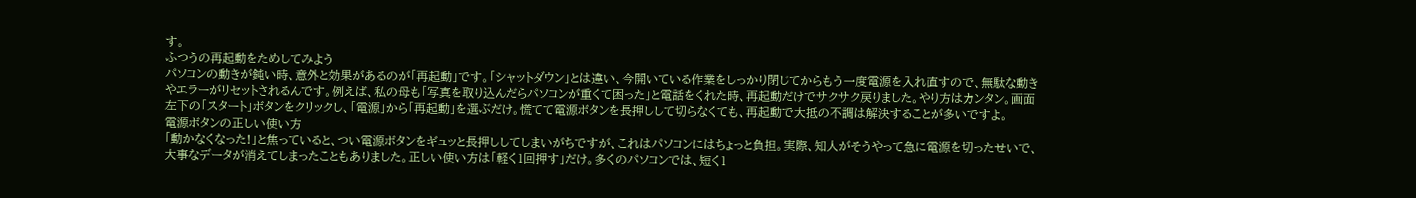す。
ふつうの再起動をためしてみよう
パソコンの動きが鈍い時、意外と効果があるのが「再起動」です。「シャットダウン」とは違い、今開いている作業をしっかり閉じてからもう一度電源を入れ直すので、無駄な動きやエラーがリセットされるんです。例えば、私の母も「写真を取り込んだらパソコンが重くて困った」と電話をくれた時、再起動だけでサクサク戻りました。やり方はカンタン。画面左下の「スタート」ボタンをクリックし、「電源」から「再起動」を選ぶだけ。慌てて電源ボタンを長押しして切らなくても、再起動で大抵の不調は解決することが多いですよ。
電源ボタンの正しい使い方
「動かなくなった!」と焦っていると、つい電源ボタンをギュッと長押ししてしまいがちですが、これはパソコンにはちょっと負担。実際、知人がそうやって急に電源を切ったせいで、大事なデータが消えてしまったこともありました。正しい使い方は「軽く1回押す」だけ。多くのパソコンでは、短く1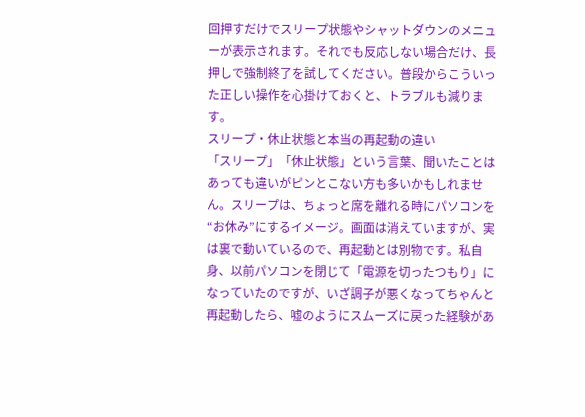回押すだけでスリープ状態やシャットダウンのメニューが表示されます。それでも反応しない場合だけ、長押しで強制終了を試してください。普段からこういった正しい操作を心掛けておくと、トラブルも減ります。
スリープ・休止状態と本当の再起動の違い
「スリープ」「休止状態」という言葉、聞いたことはあっても違いがピンとこない方も多いかもしれません。スリープは、ちょっと席を離れる時にパソコンを“お休み”にするイメージ。画面は消えていますが、実は裏で動いているので、再起動とは別物です。私自身、以前パソコンを閉じて「電源を切ったつもり」になっていたのですが、いざ調子が悪くなってちゃんと再起動したら、嘘のようにスムーズに戻った経験があ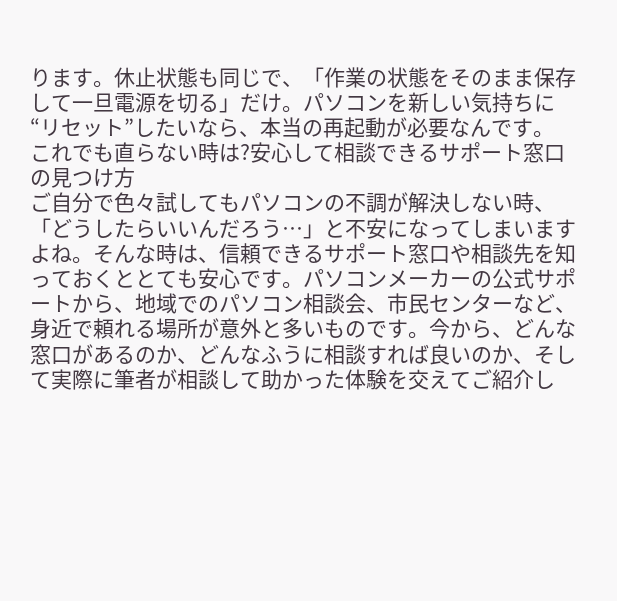ります。休止状態も同じで、「作業の状態をそのまま保存して一旦電源を切る」だけ。パソコンを新しい気持ちに“リセット”したいなら、本当の再起動が必要なんです。
これでも直らない時は?安心して相談できるサポート窓口の見つけ方
ご自分で色々試してもパソコンの不調が解決しない時、「どうしたらいいんだろう…」と不安になってしまいますよね。そんな時は、信頼できるサポート窓口や相談先を知っておくととても安心です。パソコンメーカーの公式サポートから、地域でのパソコン相談会、市民センターなど、身近で頼れる場所が意外と多いものです。今から、どんな窓口があるのか、どんなふうに相談すれば良いのか、そして実際に筆者が相談して助かった体験を交えてご紹介し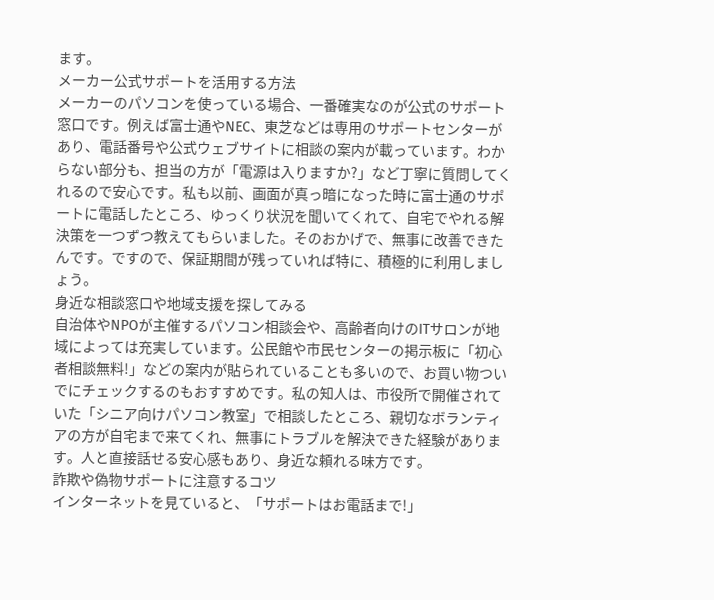ます。
メーカー公式サポートを活用する方法
メーカーのパソコンを使っている場合、一番確実なのが公式のサポート窓口です。例えば富士通やNEC、東芝などは専用のサポートセンターがあり、電話番号や公式ウェブサイトに相談の案内が載っています。わからない部分も、担当の方が「電源は入りますか?」など丁寧に質問してくれるので安心です。私も以前、画面が真っ暗になった時に富士通のサポートに電話したところ、ゆっくり状況を聞いてくれて、自宅でやれる解決策を一つずつ教えてもらいました。そのおかげで、無事に改善できたんです。ですので、保証期間が残っていれば特に、積極的に利用しましょう。
身近な相談窓口や地域支援を探してみる
自治体やNPOが主催するパソコン相談会や、高齢者向けのITサロンが地域によっては充実しています。公民館や市民センターの掲示板に「初心者相談無料!」などの案内が貼られていることも多いので、お買い物ついでにチェックするのもおすすめです。私の知人は、市役所で開催されていた「シニア向けパソコン教室」で相談したところ、親切なボランティアの方が自宅まで来てくれ、無事にトラブルを解決できた経験があります。人と直接話せる安心感もあり、身近な頼れる味方です。
詐欺や偽物サポートに注意するコツ
インターネットを見ていると、「サポートはお電話まで!」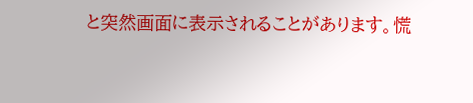と突然画面に表示されることがあります。慌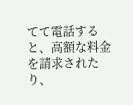てて電話すると、高額な料金を請求されたり、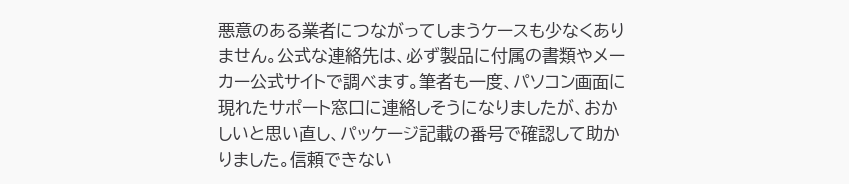悪意のある業者につながってしまうケースも少なくありません。公式な連絡先は、必ず製品に付属の書類やメーカー公式サイトで調べます。筆者も一度、パソコン画面に現れたサポート窓口に連絡しそうになりましたが、おかしいと思い直し、パッケージ記載の番号で確認して助かりました。信頼できない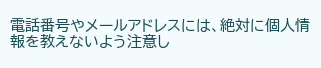電話番号やメールアドレスには、絶対に個人情報を教えないよう注意し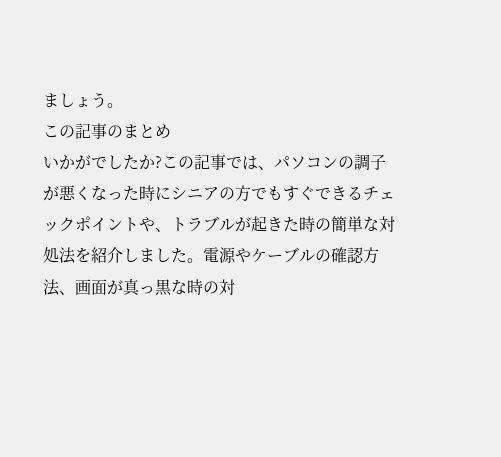ましょう。
この記事のまとめ
いかがでしたか?この記事では、パソコンの調子が悪くなった時にシニアの方でもすぐできるチェックポイントや、トラブルが起きた時の簡単な対処法を紹介しました。電源やケーブルの確認方法、画面が真っ黒な時の対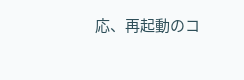応、再起動のコ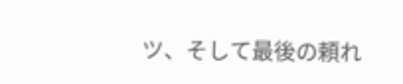ツ、そして最後の頼れ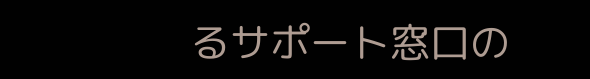るサポート窓口の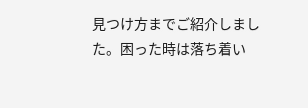見つけ方までご紹介しました。困った時は落ち着い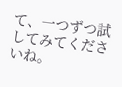て、一つずつ試してみてくださいね。